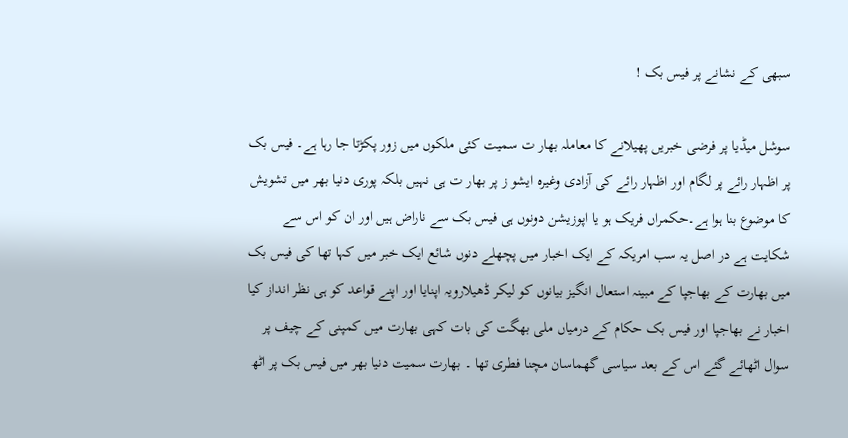سبھی کے نشانے پر فیس بک !

سوشل میڈیا پر فرضی خبریں پھیلانے کا معاملہ بھار ت سمیت کئی ملکوں میں زور پکڑتا جا رہا ہے۔ فیس بک پر اظہار رائے پر لگام اور اظہار رائے کی آزادی وغیرہ ایشو ز پر بھار ت ہی نہیں بلکہ پوری دنیا بھر میں تشویش کا موضوع بنا ہوا ہے۔حکمراں فریک ہو یا اپوزیشن دونوں ہی فیس بک سے ناراض ہیں اور ان کو اس سے شکایت ہے در اصل یہ سب امریکہ کے ایک اخبار میں پچھلے دنوں شائع ایک خبر میں کہا تھا کی فیس بک میں بھارت کے بھاجپا کے مبینہ استعال انگیز بیانوں کو لیکر ڈھیلارویہ اپنایا اور اپنے قواعد کو ہی نظر انداز کیا اخبار نے بھاجپا اور فیس بک حکام کے درمیاں ملی بھگت کی بات کہی بھارت میں کمپنی کے چیف پر سوال اٹھائے گئے اس کے بعد سیاسی گھماسان مچنا فطری تھا ۔ بھارت سمیت دنیا بھر میں فیس بک پر اٹھ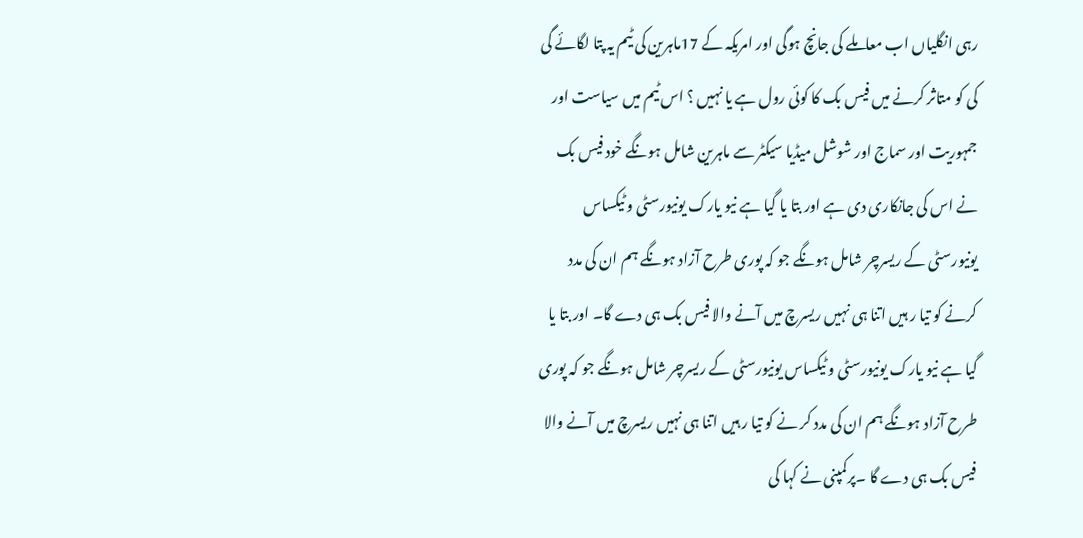رہی انگلیاں اب معاملے کی جانچ ہوگی اور امریکہ کے 17ماہرین کی ٹیم یہ پتا لگائے گی کی کو متاثر کرنے میں فیس بک کا کوئی رول ہے یا نہیں ؟ اس ٹیم میں سیاست اور جمہوریت اور سماج اور شوشل میڈیا سیکٹر سے ماہرین شامل ہونگے خود فیس بک نے اس کی جانکاری دی ہے اور بتا یا گیا ہے نیو یارک یونیورسٹی و ٹیکساس یونیورسٹی کے ریسرچر شامل ہونگے جو کہ پوری طرح آزاد ہونگے ہم ان کی مدد کرنے کو تیا ر ہیں اتنا ہی نہیں ریسرچ میں آنے والا فیس بک ہی دے گا۔ اور بتا یا گیا ہے نیو یارک یونیورسٹی و ٹیکساس یونیورسٹی کے ریسرچر شامل ہونگے جو کہ پوری طرح آزاد ہونگے ہم ان کی مدد کر نے کو تیا ر ہیں اتنا ہی نہیں ریسرچ میں آنے والا فیس بک ہی دے گا ۔پرکمپنی نے کہا کی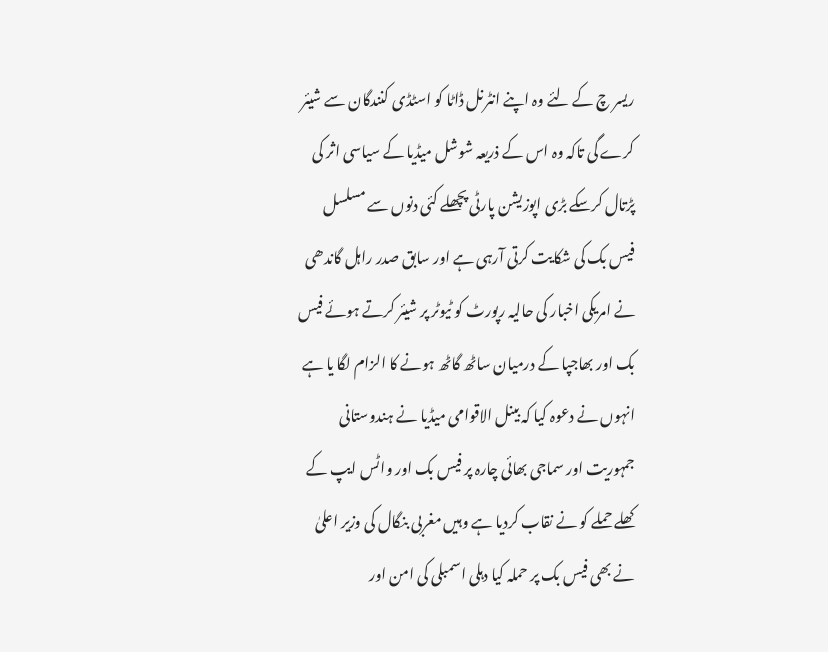ریسر چ کے لئے وہ اپنے انٹرنل ڈاٹا کو اسٹڈی کنندگان سے شیئر کرے گی تاکہ وہ اس کے ذریعہ شوشل میڈیا کے سیاسی اثر کی پڑتال کرسکے بڑی اپوزیشن پارٹی پچھلے کئی دنوں سے مسلسل فیس بک کی شکایت کرتی آرہی ہے اور سابق صدر راہل گاندھی نے امریکی اخبار کی حالیہ رپورٹ کو ٹیوٹر پر شیئر کرتے ہوئے فیس بک اور بھاجپا کے درمیان ساٹھ گاٹھ ہونے کا الزام لگا یا ہے انہوں نے دعوہ کیا کہ بینل الاقوامی میڈیا نے ہندوستانی جمہوریت اور سماجی بھائی چارہ پر فیس بک اور واٹس ایپ کے کھلے حملے کو نے نقاب کردیا ہے وہیں مغربی بنگال کی وزیر اعلیٰ نے بھی فیس بک پر حملہ کیا دہلی اسمبلی کی امن اور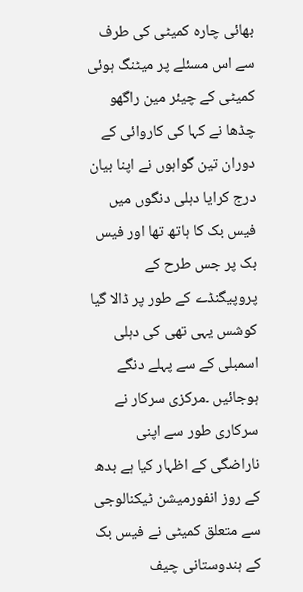بھائی چارہ کمیٹی کی طرف سے اس مسئلے پر میٹنگ ہوئی کمیٹی کے چیئر مین راگھو چڈھا نے کہا کی کاروائی کے دوران تین گواہوں نے اپنا بیان درج کرایا دہلی دنگوں میں فیس بک کا ہاتھ تھا اور فیس بک پر جس طرح کے پروپیگنڈے کے طور پر ڈالا گیا کوشس یہی تھی کی دہلی اسمبلی کے سے پہلے دنگے ہوجائیں ۔مرکزی سرکار نے سرکاری طور سے اپنی ناراضگی کے اظہار کیا ہے بدھ کے روز انفورمیشن ٹیکنالوجی سے متعلق کمیٹی نے فیس بک کے ہندوستانی چیف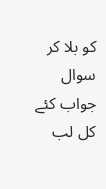کو بلا کر سوال جواب کئے کل لب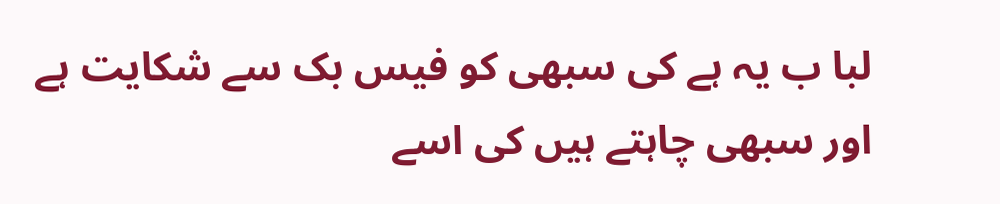لبا ب یہ ہے کی سبھی کو فیس بک سے شکایت ہے اور سبھی چاہتے ہیں کی اسے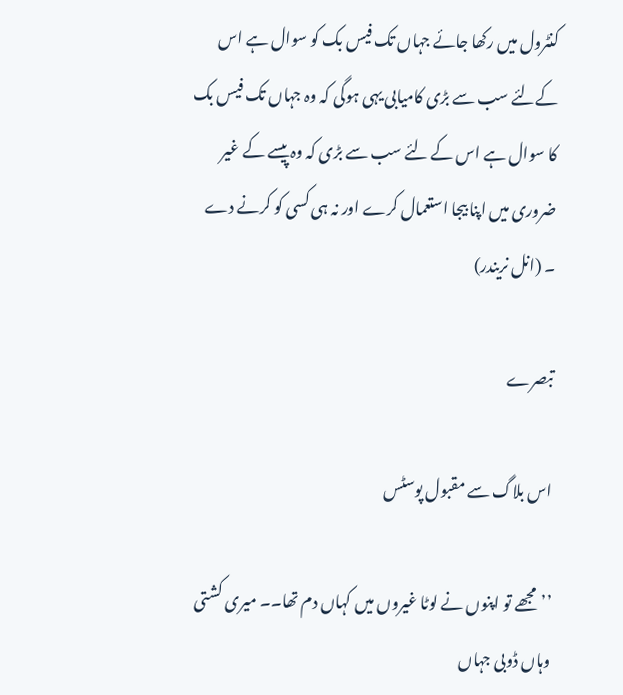کنٹرول میں رکھا جائے جہاں تک فیس بک کو سوال ہے اس کےلئے سب سے بڑی کامیابی یہی ہوگی کہ وہ جہاں تک فیس بک کا سوال ہے اس کے لئے سب سے بڑی کہ وہ پیسے کے غیر ضروری میں اپنا بیجا استعمال کرے اور نہ ہی کسی کو کرنے دے ۔ (انل نریندر)

تبصرے

اس بلاگ سے مقبول پوسٹس

’’مجھے تو اپنوں نے لوٹا غیروں میں کہاں دم تھا۔۔ میری کشتی وہاں ڈوبی جہاں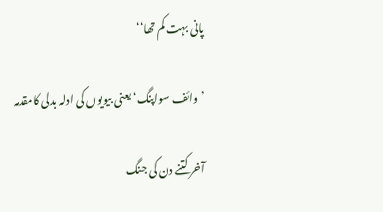پانی بہت کم تھا‘‘

’وائف سواپنگ‘ یعنی بیویوں کی ادلہ بدلی کامقدمہ

آخر کتنے دن کی جنگ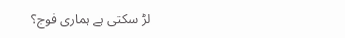لڑ سکتی ہے ہماری فوج؟